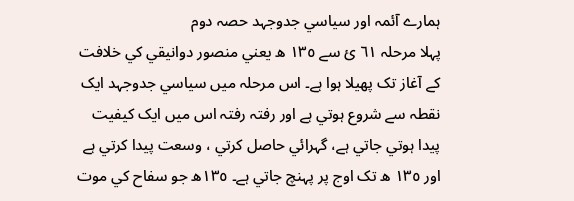ہمارے آئمہ اور سياسي جدوجہد حصہ دوم
پہلا مرحلہ ٦١ ئ سے ١٣٥ ھ يعني منصور دوانيقي کي خلافت کے آغاز تک پھيلا ہوا ہے۔ اس مرحلہ ميں سياسي جدوجہد ايک نقطہ سے شروع ہوتي ہے اور رفتہ رفتہ اس ميں ايک کيفيت پيدا ہوتي جاتي ہے، گہرائي حاصل کرتي ، وسعت پيدا کرتي ہے اور ١٣٥ ھ تک اوج پر پہنچ جاتي ہے۔ ١٣٥ھ جو سفاح کي موت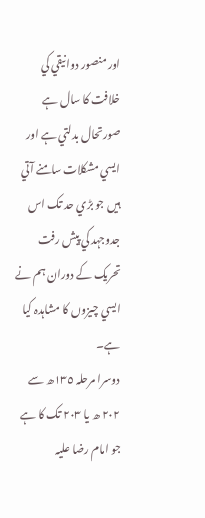اور منصور دوانيقي کي خلافت کا سال ہے صورتحال بدلتي ہے اور ايسي مشکلات سامنے آتي ہيں جو بڑي حد تک اس جدوجہد کي پيش رفت تحريک کے دوران ہم نے ايسي چيزوں کا مشاہدہ کيا ہے۔
دوسرا مرحلہ ١٣٥ھ سے ٢٠٢ ھ يا ٢٠٣ تک کا ہے جو امام رضا عليہ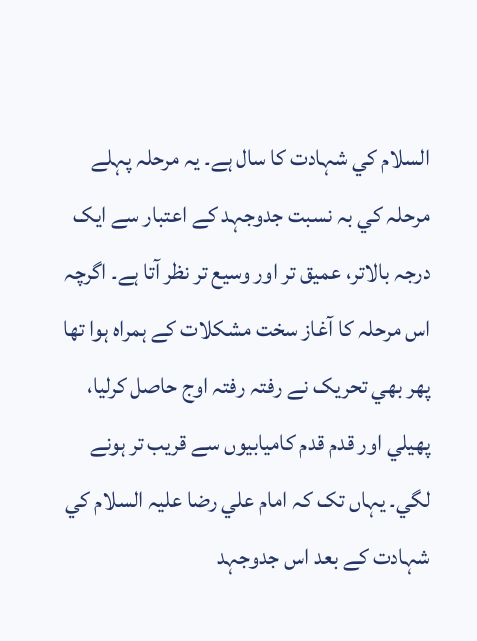السلام کي شہادت کا سال ہے۔ يہ مرحلہ پہلے مرحلہ کي بہ نسبت جدوجہد کے اعتبار سے ايک درجہ بالاتر، عميق تر اور وسيع تر نظر آتا ہے۔ اگرچہ اس مرحلہ کا آغاز سخت مشکلات کے ہمراہ ہوا تھا پھر بھي تحريک نے رفتہ رفتہ اوج حاصل کرليا، پھيلي اور قدم قدم کاميابيوں سے قريب تر ہونے لگي۔ يہاں تک کہ امام علي رضا عليہ السلام کي شہادت کے بعد اس جدوجہد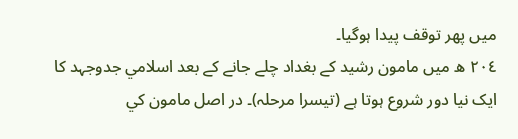ميں پھر توقف پيدا ہوگيا۔
٢٠٤ ھ ميں مامون رشيد کے بغداد چلے جانے کے بعد اسلامي جدوجہد کا ايک نيا دور شروع ہوتا ہے (تيسرا مرحلہ)۔ در اصل مامون کي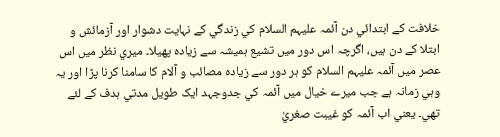خلافت کے ابتدائي دن آئمہ عليہم السلام کي زندگي کے نہايت دشوار اور آزمائش و ابتلا کے دن ہيں، اگرچہ اس دور ميں تشيع ہميشہ سے زيادہ پھيلا۔ ميري نظر ميں اس عصر ميں آئمہ عليہم السلام کو ہر دور سے زيادہ مصائب و آلام کا سامنا کرنا پڑا اور يہ وہي زمانہ ہے جب ميرے خيال ميں آئمہ کي جدوجہد ايک طويل مدتي ہدف کے لئے تھي۔ يعني اب آئمہ کو غيبت صغريٰ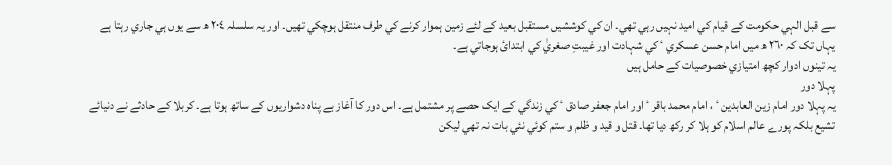سے قبل الہي حکومت کے قيام کي اميد نہيں رہي تھي۔ ان کي کوششيں مستقبل بعيد کے لئے زمين ہموار کرنے کي طرف منتقل ہوچکي تھيں۔ اور يہ سلسلہ ٢٠٤ ھ سے يوں ہي جاري رہتا ہے يہاں تک کہ ٢٦٠ ھ ميں امام حسن عسکري ٴ کي شہادت اور غيبتِ صغريٰ کي ابتدائ ہوجاتي ہے۔
يہ تينوں ادوار کچھ امتيازي خصوصيات کے حامل ہيں
پہلا دور
يہ پہلا دور امام زين العابدين ٴ ، امام محمد باقر ٴ اور امام جعفر صادق ٴ کي زندگي کے ايک حصے پر مشتمل ہے۔ اس دور کا آغاز بے پناہ دشواريوں کے ساتھ ہوتا ہے۔ کربلا کے حادثے نے دنيائے تشيع بلکہ پورے عالم اسلام کو ہلا کر رکھ ديا تھا۔ قتل و قيد و ظلم و ستم کوئي نئي بات نہ تھي ليکن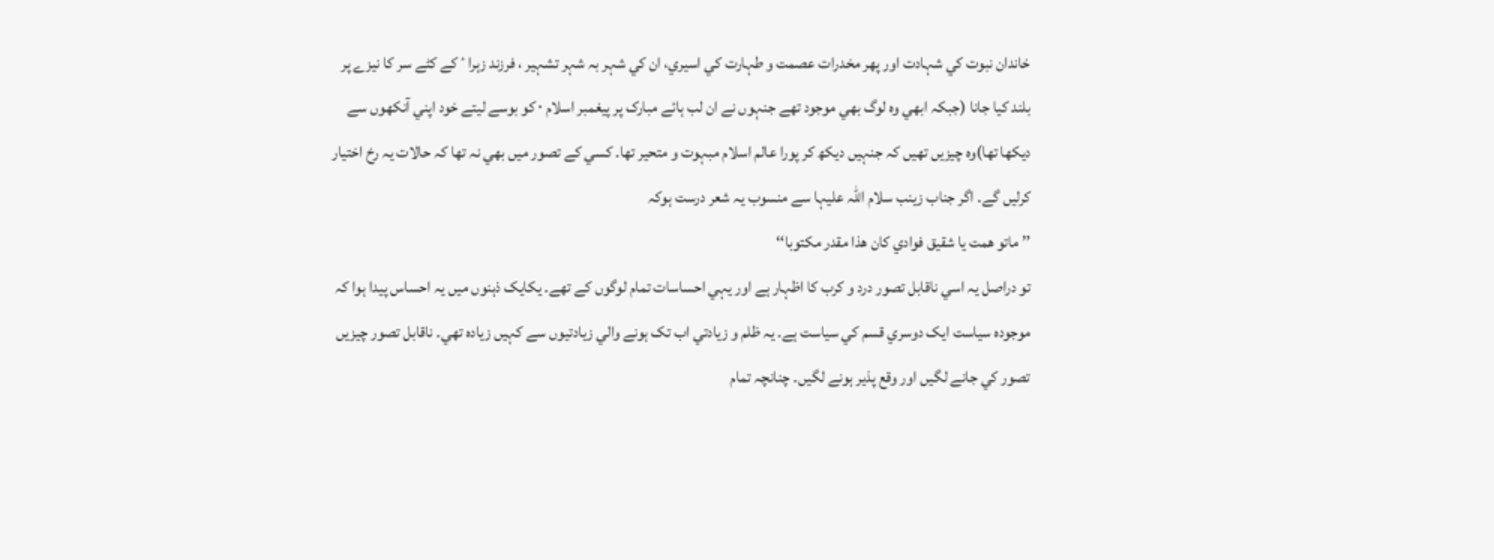خاندان نبوت کي شہادت اور پھر مخدرات عصمت و طہارت کي اسيري، ان کي شہر بہ شہر تشہير ، فرزند زہرا ٴ کے کٹے سر کا نيزے پر بلند کيا جانا (جبکہ ابھي وہ لوگ بھي موجود تھے جنہوں نے ان لب ہائے مبارک پر پيغمبر اسلام ۰ کو بوسے ليتے خود اپني آنکھوں سے ديکھا تھا)وہ چيزيں تھيں کہ جنہيں ديکھ کر پورا عالم اسلام مبہوت و متحير تھا۔ کسي کے تصور ميں بھي نہ تھا کہ حالات يہ رخ اختيار کرليں گے۔ اگر جناب زينب سلام اللہ عليہا سے منسوب يہ شعر درست ہوکہ
’’ ماتو ھمت يا شقيق فوادي کان ھذا مقدر مکتوبا‘‘
تو دراصل يہ اسي ناقابل تصور درد و کرب کا اظہار ہے اور يہي احساسات تمام لوگوں کے تھے۔ يکايک ذہنوں ميں يہ احساس پيدا ہوا کہ موجودہ سياست ايک دوسري قسم کي سياست ہے۔ يہ ظلم و زيادتي اب تک ہونے والي زيادتيوں سے کہيں زيادہ تھي۔ ناقابل تصور چيزيں تصور کي جانے لگيں اور وقع پذير ہونے لگيں۔ چنانچہ تمام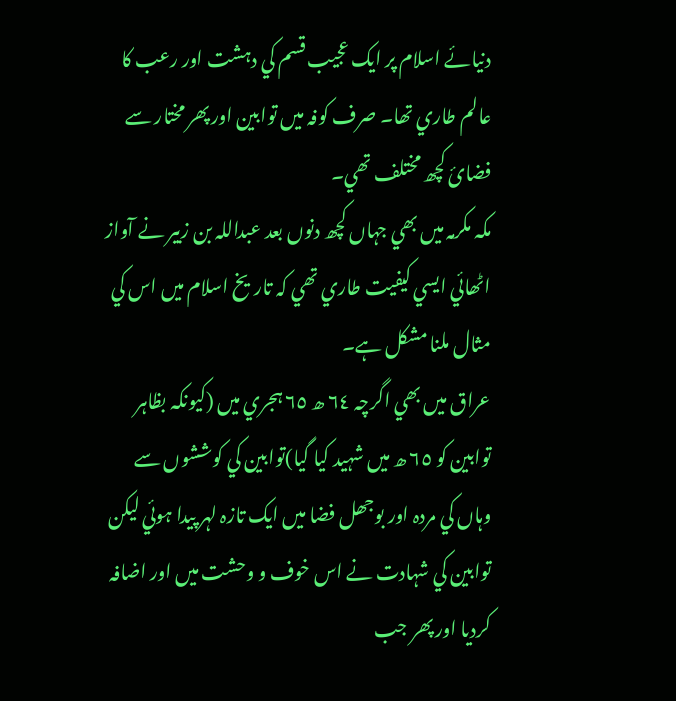دنيائے اسلام پر ايک عجيب قسم کي دہشت اور رعب کا عالم طاري تھا۔ صرف کوفہ ميں توابين اور پھر مختار سے فضائ کچھ مختلف تھي۔
مکہ مکرمہ ميں بھي جہاں کچھ دنوں بعد عبداللہ بن زبير نے آواز اٹھائي ايسي کيفيت طاري تھي کہ تاريخ اسلام ميں اس کي مثال ملنا مشکل ہے۔
عراق ميں بھي اگرچہ ٦٤ ھ ٦٥ ہجري ميں (کيونکہ بظاہر توابين کو ٦٥ ھ ميں شہيد کيا گيا)توابين کي کوششوں سے وہاں کي مردہ اور بوجھل فضا ميں ايک تازہ لہر پيدا ہوئي ليکن توابين کي شہادت نے اس خوف و وحشت ميں اور اضافہ کرديا اور پھر جب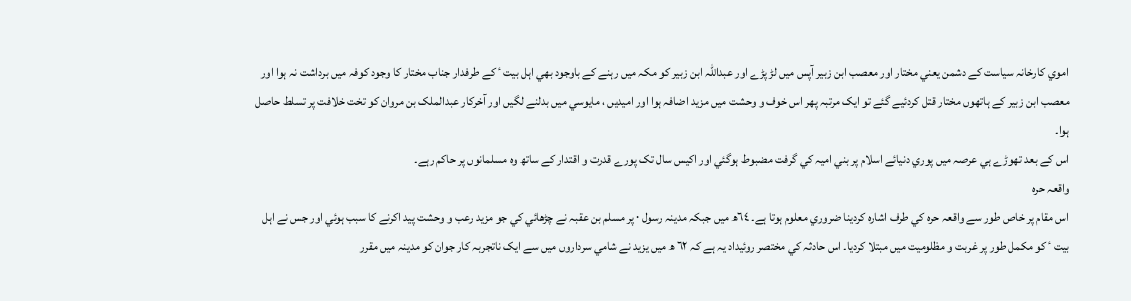اموي کارخانہ سياست کے دشمن يعني مختار اور معصب ابن زبير آپس ميں لڑ پڑے اور عبداللہ ابن زبير کو مکہ ميں رہنے کے باوجود بھي اہل بيت ٴ کے طرفدار جناب مختار کا وجود کوفہ ميں برداشت نہ ہوا اور معصب ابن زبير کے ہاتھوں مختار قتل کردئيے گئے تو ايک مرتبہ پھر اس خوف و وحشت ميں مزيد اضافہ ہوا اور اميديں ، مايوسي ميں بدلنے لگيں اور آخرکار عبدالملک بن مروان کو تخت خلافت پر تسلط حاصل ہوا۔
اس کے بعد تھوڑے ہي عرصہ ميں پوري دنيائے اسلام پر بني اميہ کي گرفت مضبوط ہوگئي اور اکيس سال تک پورے قدرت و اقتدار کے ساتھ وہ مسلمانوں پر حاکم رہے۔
واقعہ حرہ
اس مقام پر خاص طور سے واقعہ حرہ کي طرف اشارہ کردينا ضروري معلوم ہوتا ہے۔ ٦٤ھ ميں جبکہ مدينہ رسول ۰ پر مسلم بن عقبہ نے چڑھائي کي جو مزيد رعب و وحشت پيد اکرنے کا سبب ہوئي اور جس نے اہل بيت ٴ کو مکمل طور پر غربت و مظلوميت ميں مبتلا کرديا۔ اس حادثہ کي مختصر روئيداد يہ ہے کہ ٦٢ ھ ميں يزيد نے شامي سرداروں ميں سے ايک ناتجربہ کار جوان کو مدينہ ميں مقرر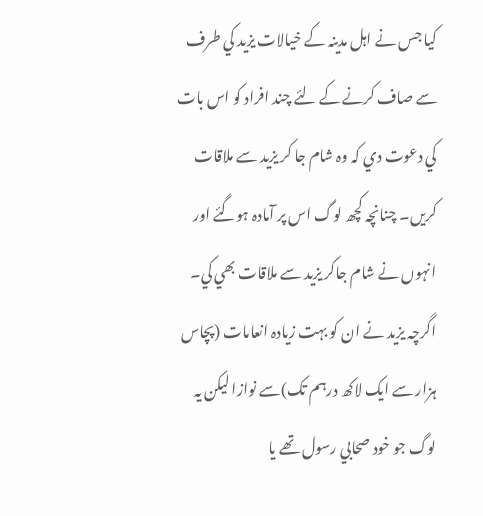کيا جس نے اہل مدينہ کے خيالات يزيد کي طرف سے صاف کرنے کے لئے چند افراد کو اس بات کي دعوت دي کہ وہ شام جا کر يزيد سے ملاقات کريں۔ چنانچہ کچھ لوگ اس پر آمادہ ہوگئے اور انہوں نے شام جاکر يزيد سے ملاقات بھي کي۔ اگرچہ يزيد نے ان کو بہت زيادہ انعامات (پچاس ہزار سے ايک لاکھ درہم تک)سے نوازا ليکن يہ لوگ جو خود صحابي رسول تھے يا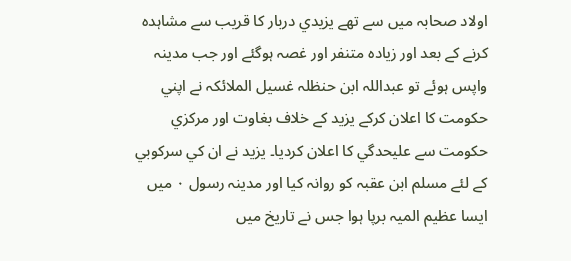اولاد صحابہ ميں سے تھے يزيدي دربار کا قريب سے مشاہدہ کرنے کے بعد اور زيادہ متنفر اور غصہ ہوگئے اور جب مدينہ واپس ہوئے تو عبداللہ ابن حنظلہ غسيل الملائکہ نے اپني حکومت کا اعلان کرکے يزيد کے خلاف بغاوت اور مرکزي حکومت سے عليحدگي کا اعلان کرديا۔ يزيد نے ان کي سرکوبي کے لئے مسلم ابن عقبہ کو روانہ کيا اور مدينہ رسول ۰ ميں ايسا عظيم الميہ برپا ہوا جس نے تاريخ ميں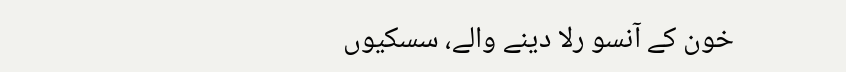خون کے آنسو رلا دينے والے، سسکيوں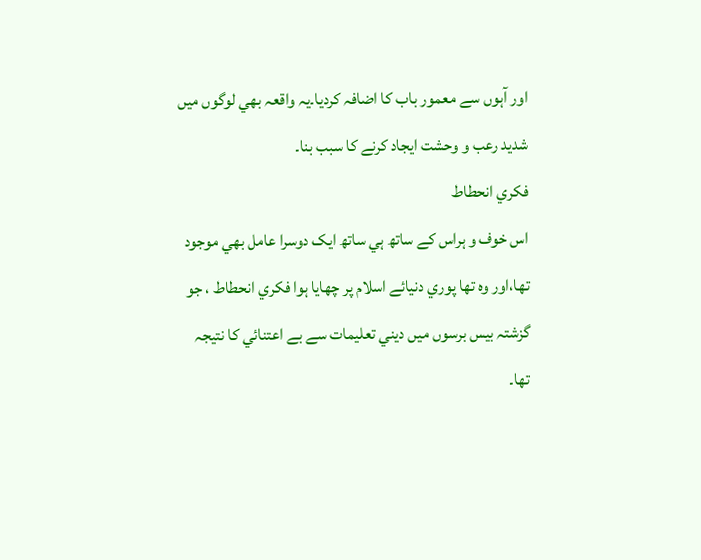اور آہوں سے معمور باب کا اضافہ کرديا۔يہ واقعہ بھي لوگوں ميں شديد رعب و وحشت ايجاد کرنے کا سبب بنا۔
فکري انحطاط
اس خوف و ہراس کے ساتھ ہي ساتھ ايک دوسرا عامل بھي موجود تھا،اور وہ تھا پوري دنيائے اسلام پر چھايا ہوا فکري انحطاط ، جو گزشتہ بيس برسوں ميں ديني تعليمات سے بے اعتنائي کا نتيجہ تھا۔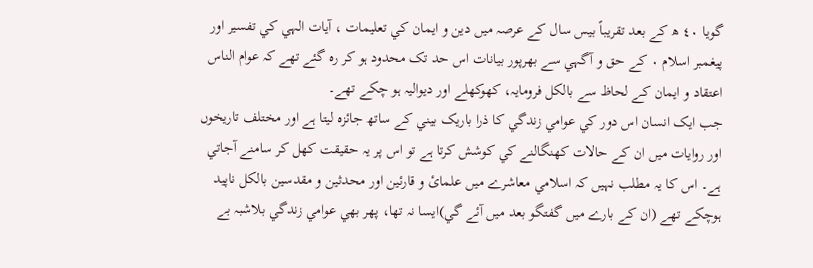گويا ٤٠ ھ کے بعد تقريباً بيس سال کے عرصہ ميں دين و ايمان کي تعليمات ، آيات الہي کي تفسير اور پيغمبر اسلام ۰ کے حق و آگہي سے بھرپور بيانات اس حد تک محدود ہو کر رہ گئے تھے کہ عوام الناس اعتقاد و ايمان کے لحاظ سے بالکل فرومايہ، کھوکھلے اور ديواليہ ہو چکے تھے۔
جب ايک انسان اس دور کي عوامي زندگي کا ذرا باريک بيني کے ساتھ جائزہ ليتا ہے اور مختلف تاريخوں اور روايات ميں ان کے حالات کھنگالنے کي کوشش کرتا ہے تو اس پر يہ حقيقت کھل کر سامنے آجاتي ہے۔ اس کا يہ مطلب نہيں کہ اسلامي معاشرے ميں علمائ و قارئين اور محدثين و مقدسين بالکل ناپيد ہوچکے تھے (ان کے بارے ميں گفتگو بعد ميں آئے گي)ايسا نہ تھا، پھر بھي عوامي زندگي بلاشبہ بے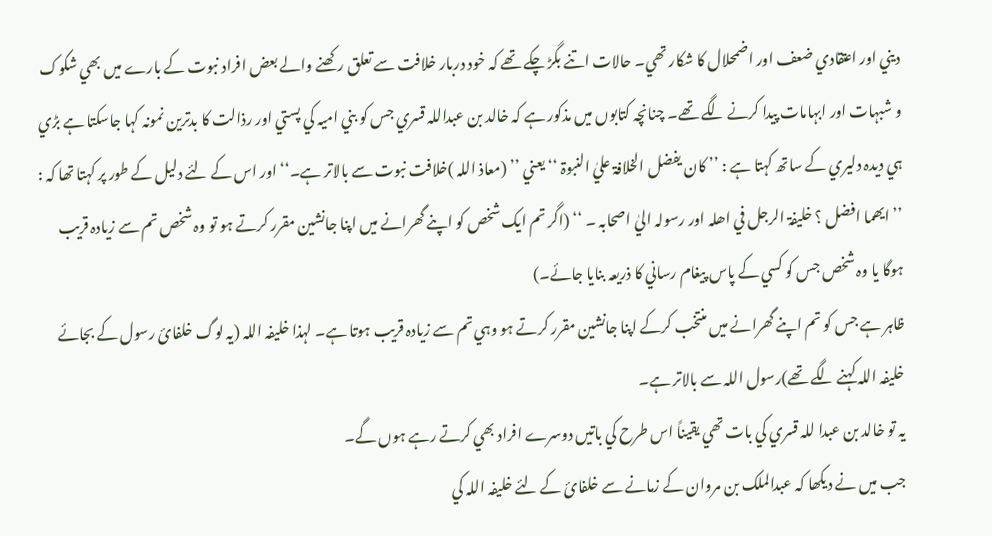ديني اور اعتقادي ضعف اور اضمحلال کا شکار تھي۔ حالات اتنے بگڑ چکے تھے کہ خود دربار خلافت سے تعلق رکھنے والے بعض افراد نبوت کے بارے ميں بھي شکوک و شبہات اور ابہامات پيدا کرنے لگے تھے۔ چنانچہ کتابوں ميں مذکور ہے کہ خالد بن عبداللہ قسري جس کو بني اميہ کي پستي اور رذالت کا بدترين نمونہ کہا جاسکتا ہے بڑي ہي ديدہ دليري کے ساتھ کہتا ہے : ’’ کان يفضل الخلافۃ عليٰ النبوۃ ‘‘ يعني ’’ (معاذ اللہ )خلافت نبوت سے بالاتر ہے۔‘‘ اور اس کے لئے دليل کے طور پر کہتا تھا کہ : ’’ ايھما افضل ؟ خليفۃ الرجل في اھلہ اور رسولہ اليٰ اصحابہ ۔ ‘‘ (اگر تم ايک شخص کو اپنے گھرانے ميں اپنا جانشين مقرر کرتے ہو تو وہ شخص تم سے زيادہ قريب ہوگا يا وہ شخص جس کو کسي کے پاس پيغام رساني کا ذريعہ بنايا جائے۔)
ظاہر ہے جس کو تم اپنے گھرانے ميں منتخب کرکے اپنا جانشين مقرر کرتے ہو وہي تم سے زيادہ قريب ہوتا ہے۔ لہذا خليفہ اللہ (يہ لوگ خلفائ رسول کے بجائے خليفہ اللہ کہنے لگے تھے)رسول اللہ سے بالاتر ہے۔
يہ تو خالد بن عبدا للہ قسري کي بات تھي يقيناً اس طرح کي باتيں دوسرے افراد بھي کرتے رہے ہوں گے۔
جب ميں نے ديکھا کہ عبدالملک بن مروان کے زمانے سے خلفائ کے لئے خليفہ اللہ کي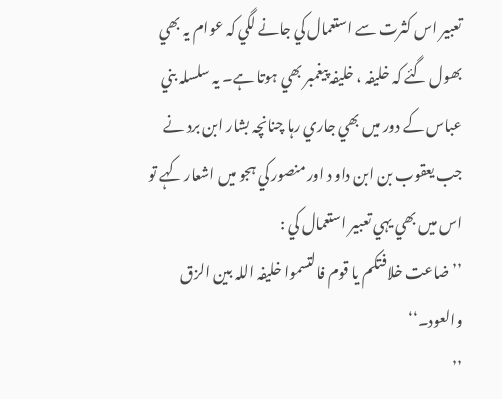تعبير اس کثرت سے استعمال کي جانے لگي کہ عوام يہ بھي بھول گئے کہ خليفہ ، خليفہ پيغمبر بھي ہوتا ہے۔ يہ سلسلہ بني عباس کے دور ميں بھي جاري رہا چنانچہ بشار ابن برد نے جب يعقوب بن ابن داو د اور منصور کي ہجو ميں اشعار کہے تو اس ميں بھي يہي تعبير استعمال کي :
’’ ضاعت خلافتکم يا قوم فالتسموا خليفہ اللہ بين الزق والعود۔‘‘
’’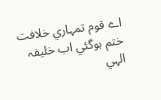اے قوم تمہاري خلافت ختم ہوگئي اب خليفہ الہي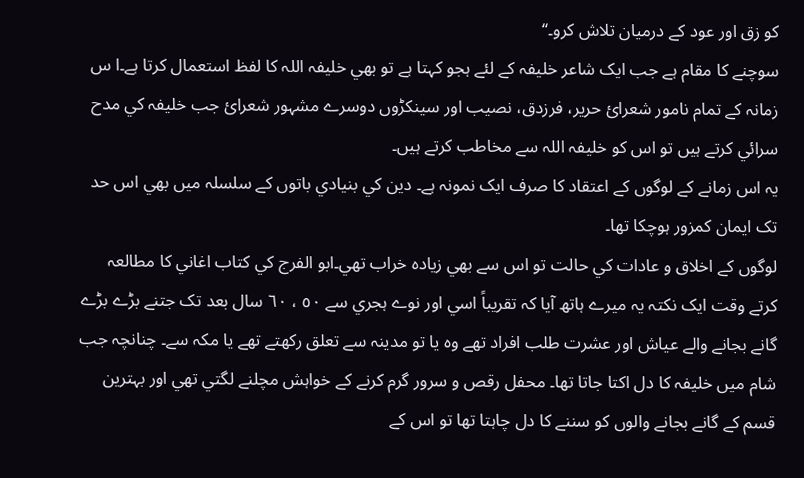کو زق اور عود کے درميان تلاش کرو۔‘‘
سوچنے کا مقام ہے جب ايک شاعر خليفہ کے لئے ہجو کہتا ہے تو بھي خليفہ اللہ کا لفظ استعمال کرتا ہے۔ا س زمانہ کے تمام نامور شعرائ حرير، فرزدق، نصيب اور سينکڑوں دوسرے مشہور شعرائ جب خليفہ کي مدح سرائي کرتے ہيں تو اس کو خليفہ اللہ سے مخاطب کرتے ہيں۔
يہ اس زمانے کے لوگوں کے اعتقاد کا صرف ايک نمونہ ہے۔ دين کي بنيادي باتوں کے سلسلہ ميں بھي اس حد تک ايمان کمزور ہوچکا تھا۔
لوگوں کے اخلاق و عادات کي حالت تو اس سے بھي زيادہ خراب تھي۔ابو الفرج کي کتاب اغاني کا مطالعہ کرتے وقت ايک نکتہ يہ ميرے ہاتھ آيا کہ تقريباً اسي اور نوے ہجري سے ٥٠ ، ٦٠ سال بعد تک جتنے بڑے بڑے گانے بجانے والے عياش اور عشرت طلب افراد تھے وہ يا تو مدينہ سے تعلق رکھتے تھے يا مکہ سے۔ چنانچہ جب شام ميں خليفہ کا دل اکتا جاتا تھا۔ محفل رقص و سرور گرم کرنے کے خواہش مچلنے لگتي تھي اور بہترين قسم کے گانے بجانے والوں کو سننے کا دل چاہتا تھا تو اس کے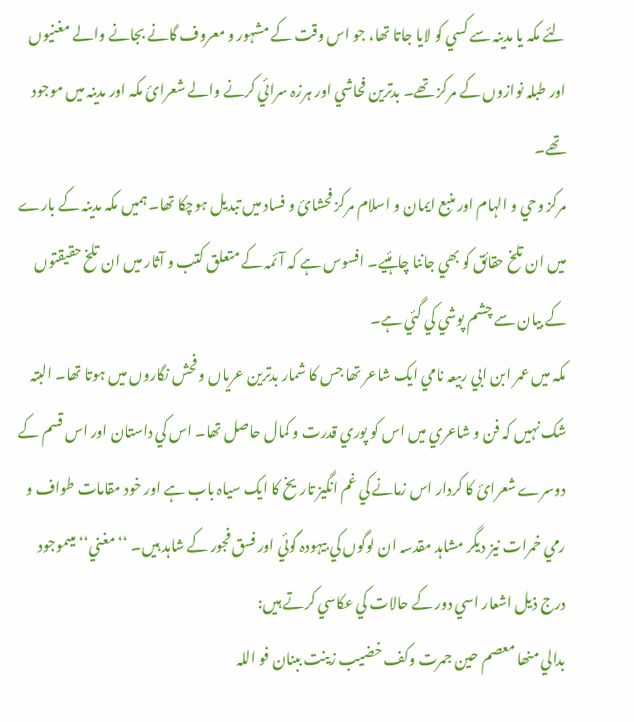لئے مکہ يا مدينہ سے کسي کو لايا جاتا تھا، جو اس وقت کے مشہور و معروف گانے بجانے والے مغنيوں اور طبلہ نوازوں کے مرکز تھے۔ بدترين فحاشي اور ہرزہ سرائي کرنے والے شعرائ مکہ اور مدينہ ميں موجود تھے۔
مرکز وحي و الہام اور منبع ايمان و اسلام مرکز فحشائ و فساد ميں تبديل ہوچکا تھا۔ ہميں مکہ مدينہ کے بارے ميں ان تلخ حقائق کو بھي جاننا چاہئيے۔ افسوس ہے کہ آئمہ کے متعلق کتب و آثار ميں ان تلخ حقيقتوں کے بيان سے چشم پوشي کي گئي ہے۔
مکہ ميں عمر ابن ابي ربيعہ نامي ايک شاعر تھا جس کا شمار بدترين عرياں و فحش نگاروں ميں ہوتا تھا۔ البتہ شک نہيں کہ فن و شاعري ميں اس کو پوري قدرت و کمال حاصل تھا۔ اس کي داستان اور اس قسم کے دوسرے شعرائ کا کردار اس زمانے کي غم انگيز تاريخ کا ايک سياہ باب ہے اور خود مقامات طواف و رمي خمرات نيز ديگر مشاہد مقدسہ ان لوگوں کي بيہودہ گوئي اور فسق فجور کے شاہد ہيں۔ ‘‘ مغني‘‘ ميںموجود درج ذيل اشعار اسي دور کے حالات کي عکاسي کرتے ہيں:
بدالي منھا معصم حين جمرت وکف خضيب زينت ببنان فو اللہ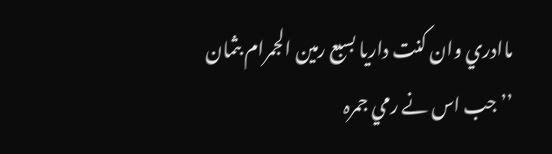ماادري وان کنت داريا بسبع رمين الجمرام بثمان
’’ جب اس نے رمي جمرہ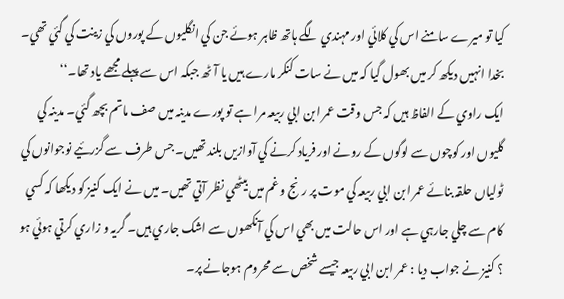کيا تو ميرے سامنے اس کي کلائي اور مہندي لگے ہاتھ ظاہر ہوئے جن کي انگليوں کے پوروں کي زينت کي گئي تھي۔ بخدا انہيں ديکھ کر ميں بھول گيا کہ ميں نے سات کنکر مارے ہيں يا آٹھ جبکہ اس سے پہلے مجھے ياد تھا۔‘‘
ايک راوي کے الفاظ ہيں کہ جس وقت عمر ابن ابي ربيعہ مرا ہے تو پورے مدينہ ميں صف ماتم بچھ گئي۔ مدينہ کي گليوں اور کوچوں سے لوگوں کے رونے اور فرياد کرنے کي آوازيں بلند تھيں۔ جس طرف سے گزرئيے نوجوانوں کي ٹولياں حلقہ بنائے عمر ابن ابي ربيعہ کي موت پر رنج و غم ميں بيٹھي نظر آتي تھيں۔ ميں نے ايک کنيز کو ديکھا کہ کسي کام سے چلي جارہي ہے اور اس حالت ميں بھي اس کي آنکھوں سے اشک جاري ہيں۔ گريہ و زاري کرتي ہوئي ہو ؟ کنيز نے جواب ديا : عمر ابن ابي ربيعہ جيسے شخص سے محروم ہوجانے پر۔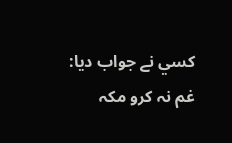کسي نے جواب ديا: غم نہ کرو مکہ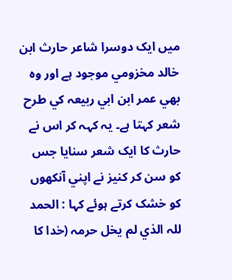ميں ايک دوسرا شاعر حارث ابن خالد مخزومي موجود ہے اور وہ بھي عمر ابن ابي ربيعہ کي طرح شعر کہتا ہے۔ يہ کہہ کر اس نے حارث کا ايک شعر سنايا جس کو سن کر کنيز نے اپني آنکھوں کو خشک کرتے ہوئے کہا : الحمد للہ الذي لم يخل حرمہ (خدا کا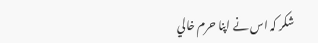شکر کہ اس نے اپنا حرم خالي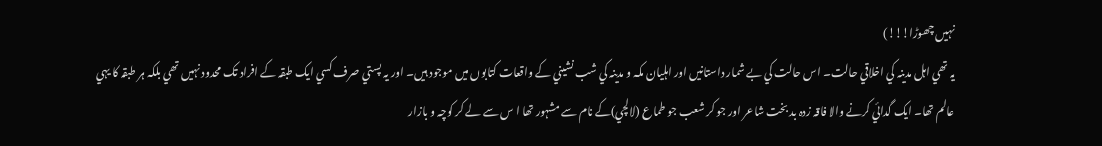نہيں چھوڑا!!!)
يہ تھي اہل مدينہ کي اخلاقي حالت۔ اس حالت کي بے شمار داستانيں اور اہليان مکہ و مدينہ کي شب نشيني کے واقعات کتابوں ميں موجود ہيں۔ اور يہ پستي صرف کسي ايک طبقہ کے افراد تک محدود نہيں تھي بلکہ ہر طبقہ کا يہي عالم تھا۔ ايک گدائي کرنے والا فاقہ زدہ بد بخت شاعر اور جو کر شعب جو طماع (لالچي)کے نام سے مشہور تھا ا س سے لے کر کوچہ و بازار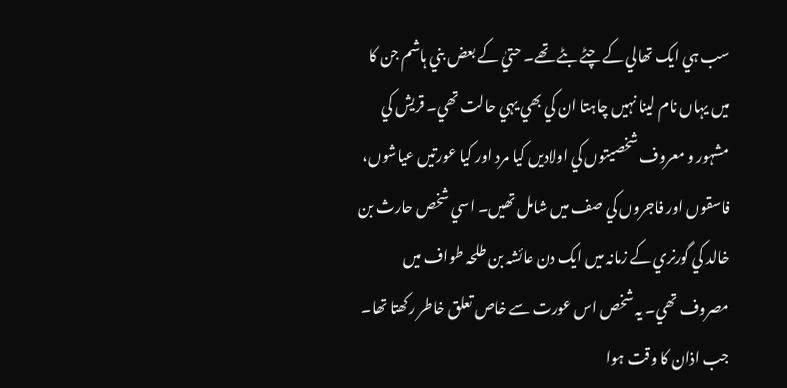سب ہي ايک تھالي کے چٹے بٹے تھے۔ حتيٰ کے بعض بني ہاشم جن کا ميں يہاں نام لينا نہيں چاہتا ان کي بھي يہي حالت تھي۔ قريش کي مشہور و معروف شخصيتوں کي اولاديں کيا مرد اور کيا عورتيں عياشوں، فاسقوں اور فاجروں کي صف ميں شامل تھيں۔ اسي شخص حارث بن خالد کي گورنري کے زمانہ ميں ايک دن عائشہ بن طلحہ طواف ميں مصروف تھي۔ يہ شخص اس عورت سے خاص تعلق خاطر رکھتا تھا۔ جب اذان کا وقت ہوا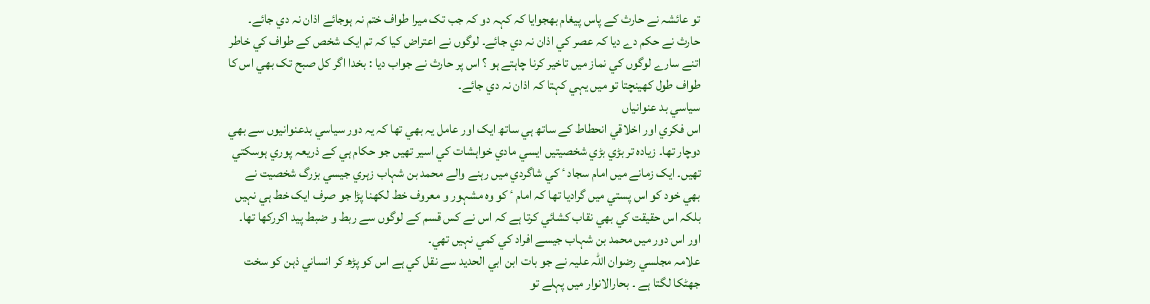تو عائشہ نے حارث کے پاس پيغام بھجوايا کہ کہہ دو کہ جب تک ميرا طواف ختم نہ ہوجائے اذان نہ دي جائے۔ حارث نے حکم دے ديا کہ عصر کي اذان نہ دي جائے۔ لوگوں نے اعتراض کيا کہ تم ايک شخص کے طواف کي خاطر اتنے سارے لوگوں کي نماز ميں تاخير کرنا چاہتے ہو ؟ اس پر حارث نے جواب ديا : بخدا اگر کل صبح تک بھي اس کا طواف طول کھينچتا تو ميں يہي کہتا کہ اذان نہ دي جائے۔
سياسي بد عنوانياں
اس فکري اور اخلاقي انحطاط کے ساتھ ہي ساتھ ايک اور عامل يہ بھي تھا کہ يہ دور سياسي بدعنوانيوں سے بھي دوچار تھا۔ زيادہ تر بڑي بڑي شخصيتيں ايسي مادي خواہشات کي اسير تھيں جو حکام ہي کے ذريعہ پوري ہوسکتي تھيں۔ ايک زمانے ميں امام سجاد ٴ کي شاگردي ميں رہنے والے محمد بن شہاب زہري جيسي بزرگ شخصيت نے بھي خود کو اس پستي ميں گراديا تھا کہ امام ٴ کو وہ مشہور و معروف خط لکھنا پڑا جو صرف ايک خط ہي نہيں بلکہ اس حقيقت کي بھي نقاب کشائي کرتا ہے کہ اس نے کس قسم کے لوگوں سے ربط و ضبط پيد اکررکھا تھا۔ اور اس دور ميں محمد بن شہاب جيسے افراد کي کمي نہيں تھي۔
علامہ مجلسي رضوان اللہ عليہ نے جو بات ابن ابي الحديد سے نقل کي ہے اس کو پڑھ کر انساني ذہن کو سخت جھٹکا لگتا ہے ۔ بحارالانوار ميں پہلے تو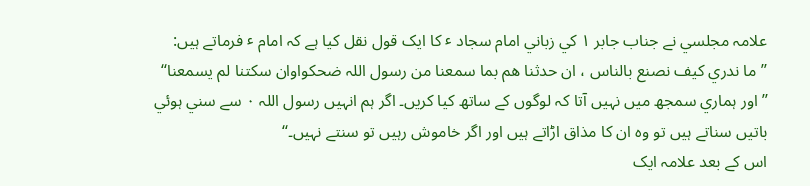علامہ مجلسي نے جناب جابر ۱ کي زباني امام سجاد ٴ کا ايک قول نقل کيا ہے کہ امام ٴ فرماتے ہيں:
’’ ما ندري کيف نصنع بالناس ، ان حدثنا ھم بما سمعنا من رسول اللہ ضحکواوان سکتنا لم يسمعنا‘‘
’’ اور ہماري سمجھ ميں نہيں آتا کہ لوگوں کے ساتھ کيا کريں۔ اگر ہم انہيں رسول اللہ ۰ سے سني ہوئي باتيں سناتے ہيں تو وہ ان کا مذاق اڑاتے ہيں اور اگر خاموش رہيں تو سنتے نہيں۔‘‘
اس کے بعد علامہ ايک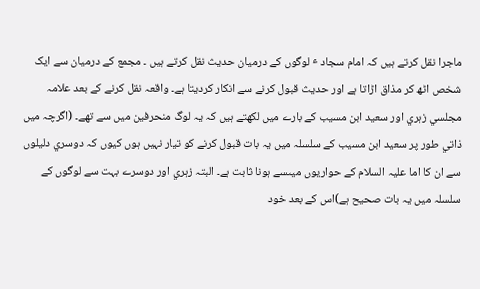ماجرا نقل کرتے ہيں کہ امام سجاد ٴ لوگوں کے درميان حديث نقل کرتے ہيں ۔ مجمع کے درميان سے ايک شخص اٹھ کر مذاق اڑاتا ہے اور حديث قبول کرنے سے انکار کرديتا ہے۔ واقعہ نقل کرنے کے بعد علامہ مجلسي زہري اور سعيد ابن مسيب کے بارے ميں لکھتے ہيں کہ يہ لوگ منحرفين ميں سے تھے۔ (اگرچہ ميں ذاتي طور پر سعيد ابن مسيب کے سلسلہ ميں يہ بات قبول کرنے کو تيار نہيں ہوں کيوں کہ دوسري دليلوں سے ان کا اما عليہ السلام کے حواريوں ميںسے ہونا ثابت ہے۔ البتہ زہري اور دوسرے بہت سے لوگوں کے سلسلہ ميں يہ بات صحيح ہے)اس کے بعد خود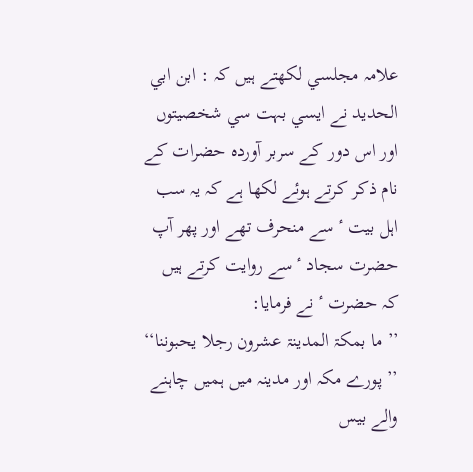علامہ مجلسي لکھتے ہيں کہ : ابن ابي الحديد نے ايسي بہت سي شخصيتوں اور اس دور کے سربر آوردہ حضرات کے نام ذکر کرتے ہوئے لکھا ہے کہ يہ سب اہل بيت ٴ سے منحرف تھے اور پھر آپ حضرت سجاد ٴ سے روايت کرتے ہيں کہ حضرت ٴ نے فرمايا:
’’ ما بمکۃ المدينۃ عشرون رجلا يحبوننا‘‘
’’ پورے مکہ اور مدينہ ميں ہميں چاہنے والے بيس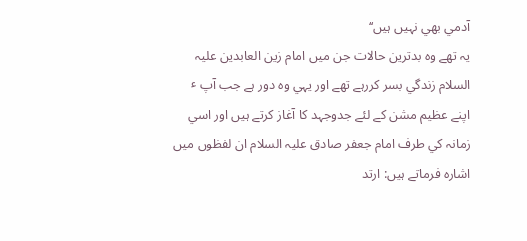آدمي بھي نہيں ہيں‘‘
يہ تھے وہ بدترين حالات جن ميں امام زين العابدين عليہ السلام زندگي بسر کررہے تھے اور يہي وہ دور ہے جب آپ ٴ اپنے عظيم مشن کے لئے جدوجہد کا آغاز کرتے ہيں اور اسي زمانہ کي طرف امام جعفر صادق عليہ السلام ان لفظوں ميں اشارہ فرماتے ہيں: ارتد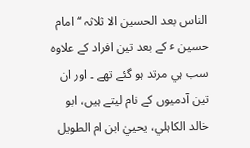الناس بعد الحسين الا ثلاثہ ‘‘ امام حسين ٴ کے بعد تين افراد کے علاوہ سب ہي مرتد ہو گئے تھے ۔ اور ان تين آدميوں کے نام ليتے ہيں، ابو خالد الکاہلي، يحييٰ ابن ام الطويل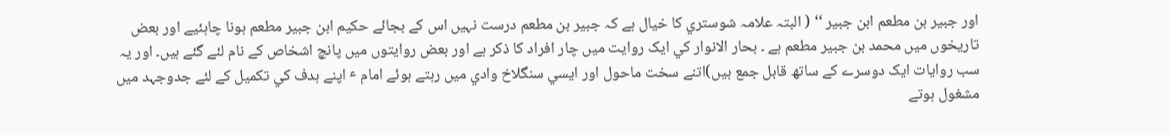اور جبير بن مطعم ابن جبير ‘‘ ( البتہ علامہ شوستري کا خيال ہے کہ جبير بن مطعم درست نہيں اس کے بجائے حکيم ابن جبير مطعم ہونا چاہئيے اور بعض تاريخوں ميں محمد بن جبير مطعم ہے ۔ بحار الانوار کي ايک روايت ميں چار افراد کا ذکر ہے اور بعض روايتوں ميں پانچ اشخاص کے نام لئے گئے ہيں۔ اور يہ سب روايات ايک دوسرے کے ساتھ قابل جمع ہيں)اتنے سخت ماحول اور ايسي سنگلاخ وادي ميں رہتے ہوئے امام ٴ اپنے ہدف کي تکميل کے لئے جدوجہد ميں مشغول ہوتے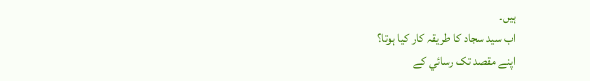ہيں۔
اب سيد سجاد کا طريقہ کار کيا ہوتا؟
اپنے مقصد تک رسائي کے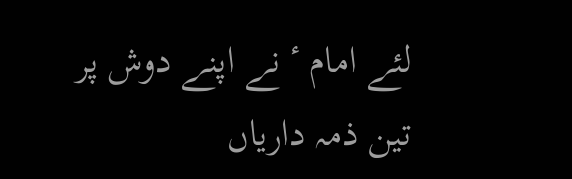لئے امام ٴ نے اپنے دوش پر تين ذمہ دارياں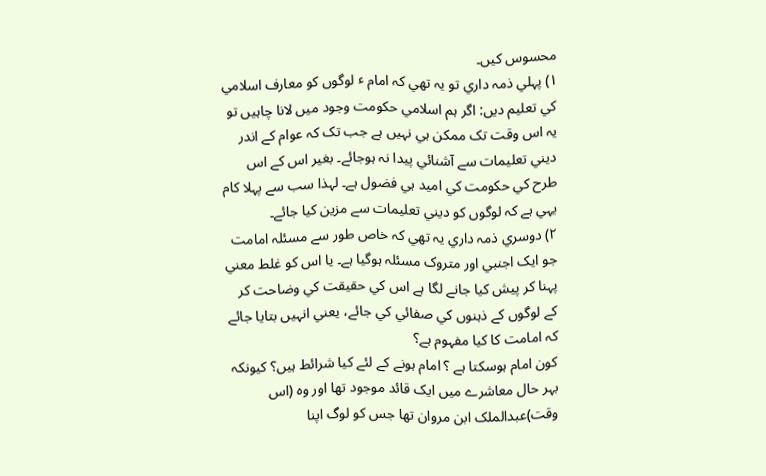محسوس کيں۔
١) پہلي ذمہ داري تو يہ تھي کہ امام ٴ لوگوں کو معارف اسلامي کي تعليم ديں: اگر ہم اسلامي حکومت وجود ميں لانا چاہيں تو يہ اس وقت تک ممکن ہي نہيں ہے جب تک کہ عوام کے اندر ديني تعليمات سے آشنائي پيدا نہ ہوجائے۔ بغير اس کے اس طرح کي حکومت کي اميد ہي فضول ہے۔ لہذا سب سے پہلا کام يہي ہے کہ لوگوں کو ديني تعليمات سے مزين کيا جائے۔
٢) دوسري ذمہ داري يہ تھي کہ خاص طور سے مسئلہ امامت جو ايک اجنبي اور متروک مسئلہ ہوگيا ہے۔ يا اس کو غلط معني پہنا کر پيش کيا جانے لگا ہے اس کي حقيقت کي وضاحت کر کے لوگوں کے ذہنوں کي صفائي کي جائے، يعني انہيں بتايا جائے کہ امامت کا کيا مفہوم ہے؟
کون امام ہوسکتا ہے ؟ امام ہونے کے لئے کيا شرائط ہيں؟ کيونکہ بہر حال معاشرے ميں ايک قائد موجود تھا اور وہ (اس وقت)عبدالملک ابن مروان تھا جس کو لوگ اپنا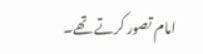امام تصور کرتے تھے۔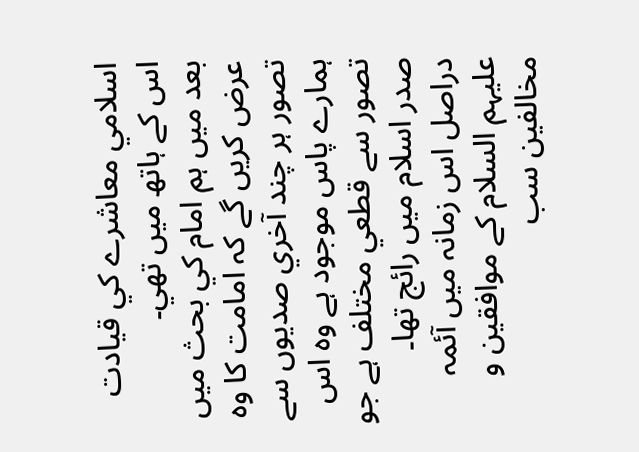اسلامي معاشرے کي قيادت اس کے ہاتھ ميں تھي۔
بعد ميں ہم امام کي بحث ميں عرض کريں گے کہ امامت کا وہ تصور ہر چند آخري صديوں سے ہمارے پاس موجود ہے وہ اس تصور سے قطعي مختلف ہے جو صدر اسلام ميں رائج تھا۔ دراصل اس زمانہ ميں آئمہ عليہم السلام کے موافقين و مخالفين سب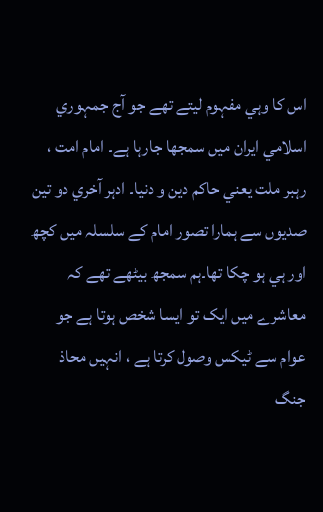اس کا وہي مفہوم ليتے تھے جو آج جمہوري اسلامي ايران ميں سمجھا جارہا ہے۔ امام امت ، رہبر ملت يعني حاکم دين و دنيا۔ ادہر آخري دو تين صديوں سے ہمارا تصور امام کے سلسلہ ميں کچھ اور ہي ہو چکا تھا۔ہم سمجھ بيٹھے تھے کہ معاشرے ميں ايک تو ايسا شخص ہوتا ہے جو عوام سے ٹيکس وصول کرتا ہے ، انہيں محاذ جنگ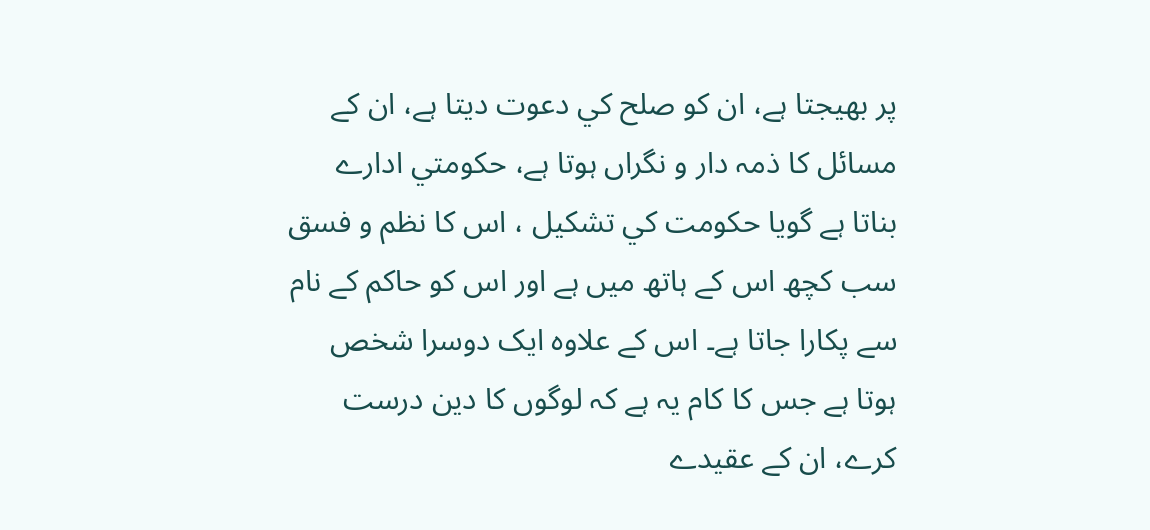پر بھيجتا ہے، ان کو صلح کي دعوت ديتا ہے، ان کے مسائل کا ذمہ دار و نگراں ہوتا ہے، حکومتي ادارے بناتا ہے گويا حکومت کي تشکيل ، اس کا نظم و فسق سب کچھ اس کے ہاتھ ميں ہے اور اس کو حاکم کے نام سے پکارا جاتا ہے۔ اس کے علاوہ ايک دوسرا شخص ہوتا ہے جس کا کام يہ ہے کہ لوگوں کا دين درست کرے، ان کے عقيدے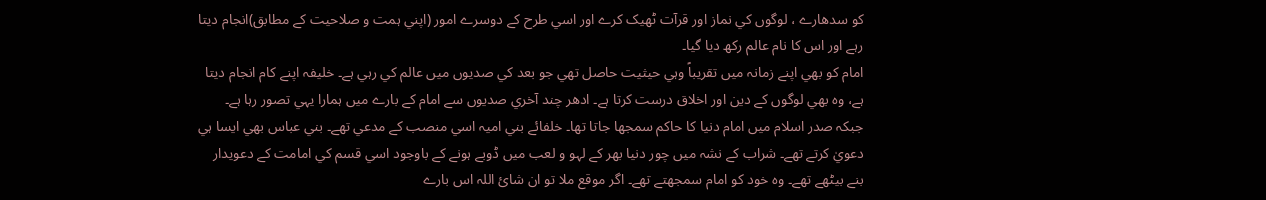کو سدھارے ، لوگوں کي نماز اور قرآت ٹھيک کرے اور اسي طرح کے دوسرے امور (اپني ہمت و صلاحيت کے مطابق)انجام ديتا رہے اور اس کا نام عالم رکھ ديا گيا۔
امام کو بھي اپنے زمانہ ميں تقريباً وہي حيثيت حاصل تھي جو بعد کي صديوں ميں عالم کي رہي ہے۔ خليفہ اپنے کام انجام ديتا ہے، وہ بھي لوگوں کے دين اور اخلاق درست کرتا ہے۔ ادھر چند آخري صديوں سے امام کے بارے ميں ہمارا يہي تصور رہا ہے۔ جبکہ صدر اسلام ميں امام دنيا کا حاکم سمجھا جاتا تھا۔ خلفائے بني اميہ اسي منصب کے مدعي تھے۔ بني عباس بھي ايسا ہي دعويٰ کرتے تھے۔ شراب کے نشہ ميں چور دنيا بھر کے لہو و لعب ميں ڈوبے ہونے کے باوجود اسي قسم کي امامت کے دعويدار بنے بيٹھے تھے۔ وہ خود کو امام سمجھتے تھے۔ اگر موقع ملا تو ان شائ اللہ اس بارے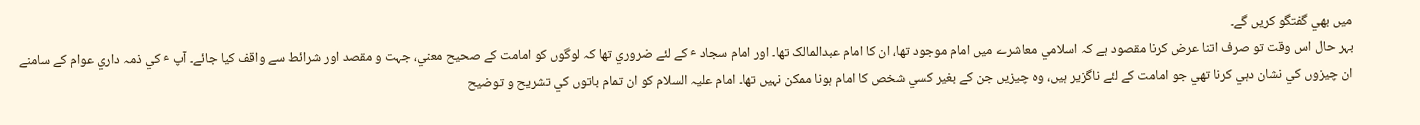ميں بھي گفتگو کريں گے۔
بہر حال اس وقت تو صرف اتنا عرض کرنا مقصود ہے کہ اسلامي معاشرے ميں امام موجود تھا، ان کا امام عبدالمالک تھا۔ اور امام سجاد ٴ کے لئے ضروري تھا کہ لوگوں کو امامت کے صحيح معني، جہت و مقصد اور شرائط سے واقف کيا جائے۔ آپ ٴ کي ذمہ داري عوام کے سامنے ان چيزوں کي نشان دہي کرنا تھي جو امامت کے لئے ناگزير ہيں، وہ چيزيں جن کے بغير کسي شخص کا امام ہونا ممکن نہيں تھا۔ امام عليہ السلام کو ان تمام باتوں کي تشريح و توضيح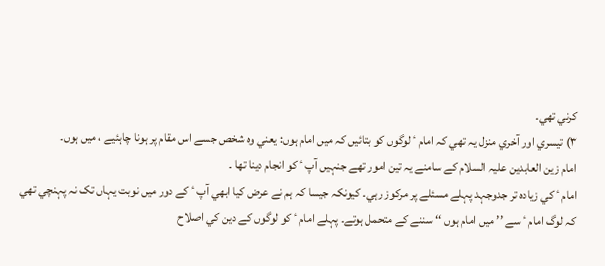کرني تھي۔
٣) تيسري اور آخري منزل يہ تھي کہ امام ٴ لوگوں کو بتائيں کہ ميں امام ہوں: يعني وہ شخص جسے اس مقام پر ہونا چاہئيے ، ميں ہوں۔
امام زين العابدين عليہ السلام کے سامنے يہ تين امور تھے جنہيں آپ ٴ کو انجام دينا تھا ۔
امام ٴ کي زيادہ تر جدوجہد پہلے مسئلے پر مرکوز رہي۔ کيونکہ جيسا کہ ہم نے عرض کيا ابھي آپ ٴ کے دور ميں نوبت يہاں تک نہ پہنچي تھي کہ لوگ امام ٴ سے ’’ ميں امام ہوں ‘‘ سننے کے متحمل ہوتے۔ پہلے امام ٴ کو لوگوں کے دين کي اصلاح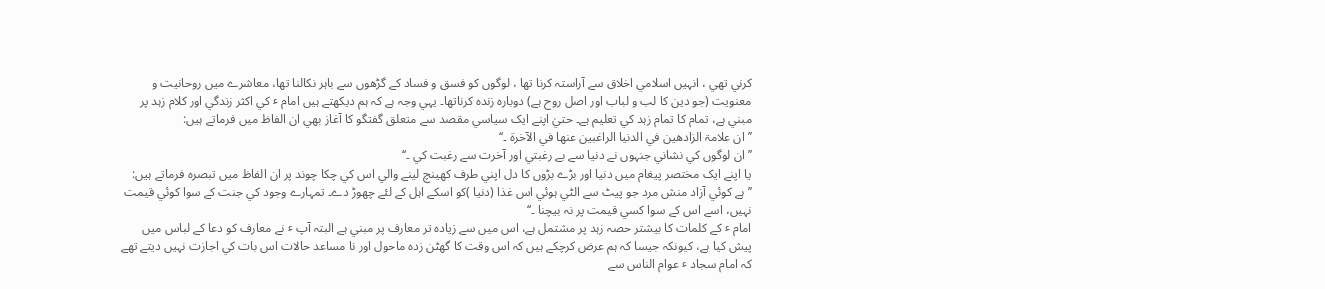کرني تھي ، انہيں اسلامي اخلاق سے آراستہ کرنا تھا ، لوگوں کو فسق و فساد کے گڑھوں سے باہر نکالنا تھا، معاشرے ميں روحانيت و معنويت (جو دين کا لب و لباب اور اصل روح ہے) دوبارہ زندہ کرناتھا۔ يہي وجہ ہے کہ ہم ديکھتے ہيں امام ٴ کي اکثر زندگي اور کلام زہد پر مبني ہے، تمام کا تمام زہد کي تعليم ہے۔ حتيٰ اپنے ايک سياسي مقصد سے متعلق گفتگو کا آغاز بھي ان الفاظ ميں فرماتے ہيں:
’’ ان علامۃ الزادھين في الدنيا الراغبين عنھا في الآخرۃ ۔‘‘
’’ ان لوگوں کي نشاني جنہوں نے دنيا سے بے رغبتي اور آخرت سے رغبت کي ۔‘‘
يا اپنے ايک مختصر پيغام ميں دنيا اور بڑے بڑوں کا دل اپني طرف کھينچ لينے والي اس کي چکا چوند پر ان الفاظ ميں تبصرہ فرماتے ہيں:
’’ ہے کوئي آزاد منش مرد جو پيٹ سے الٹي ہوئي اس غذا (دنيا )کو اسکے اہل کے لئے چھوڑ دے۔ تمہارے وجود کي جنت کے سوا کوئي قيمت نہيں، اسے اس کے سوا کسي قيمت پر نہ بيچنا ۔‘‘
امام ٴ کے کلمات کا بيشتر حصہ زہد پر مشتمل ہے، اس ميں سے زيادہ تر معارف پر مبني ہے البتہ آپ ٴ نے معارف کو دعا کے لباس ميں پيش کيا ہے، کيونکہ جيسا کہ ہم عرض کرچکے ہيں کہ اس وقت کا گھٹن زدہ ماحول اور نا مساعد حالات اس بات کي اجازت نہيں ديتے تھے کہ امام سجاد ٴ عوام الناس سے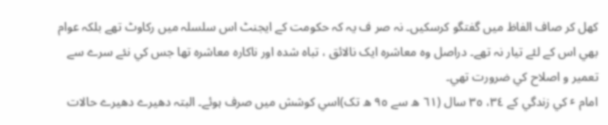کھل کر صاف الفاظ ميں گفتگو کرسکيں۔ نہ صر ف يہ کہ حکومت کے ايجنٹ اس سلسلہ ميں رکاوٹ تھے بلکہ عوام بھي اس کے لئے تيار نہ تھے۔ دراصل وہ معاشرہ ايک نالائق ، تباہ شدہ اور ناکارہ معاشرہ تھا جس کي نئے سرے سے تعمير و اصلاح کي ضرورت تھي۔
امام ٴ کي زندگي کے ٣٤، ٣٥ سال (٦١ ھ سے ٩٥ ھ تک)اسي کوشش ميں صرف ہوئے۔ البتہ دھيرے دھيرے حالات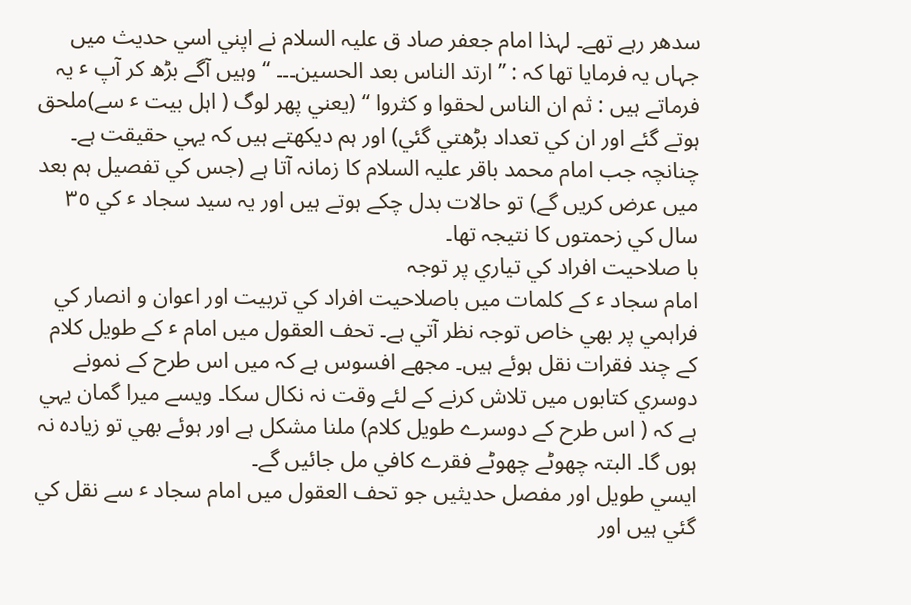سدھر رہے تھے۔ لہذا امام جعفر صاد ق عليہ السلام نے اپني اسي حديث ميں جہاں يہ فرمايا تھا کہ : ’’ ارتد الناس بعد الحسين۔۔۔ ‘‘ وہيں آگے بڑھ کر آپ ٴ يہ فرماتے ہيں : ثم ان الناس لحقوا و کثروا ‘‘ (يعني پھر لوگ ( اہل بيت ٴ سے)ملحق ہوتے گئے اور ان کي تعداد بڑھتي گئي) اور ہم ديکھتے ہيں کہ يہي حقيقت ہے۔
چنانچہ جب امام محمد باقر عليہ السلام کا زمانہ آتا ہے (جس کي تفصيل ہم بعد ميں عرض کريں گے) تو حالات بدل چکے ہوتے ہيں اور يہ سيد سجاد ٴ کي ٣٥ سال کي زحمتوں کا نتيجہ تھا۔
با صلاحيت افراد کي تياري پر توجہ
امام سجاد ٴ کے کلمات ميں باصلاحيت افراد کي تربيت اور اعوان و انصار کي فراہمي پر بھي خاص توجہ نظر آتي ہے۔ تحف العقول ميں امام ٴ کے طويل کلام کے چند فقرات نقل ہوئے ہيں۔ مجھے افسوس ہے کہ ميں اس طرح کے نمونے دوسري کتابوں ميں تلاش کرنے کے لئے وقت نہ نکال سکا۔ ويسے ميرا گمان يہي ہے کہ ( اس طرح کے دوسرے طويل کلام) ملنا مشکل ہے اور ہوئے بھي تو زيادہ نہ ہوں گا۔ البتہ چھوٹے چھوٹے فقرے کافي مل جائيں گے۔
ايسي طويل اور مفصل حديثيں جو تحف العقول ميں امام سجاد ٴ سے نقل کي گئي ہيں اور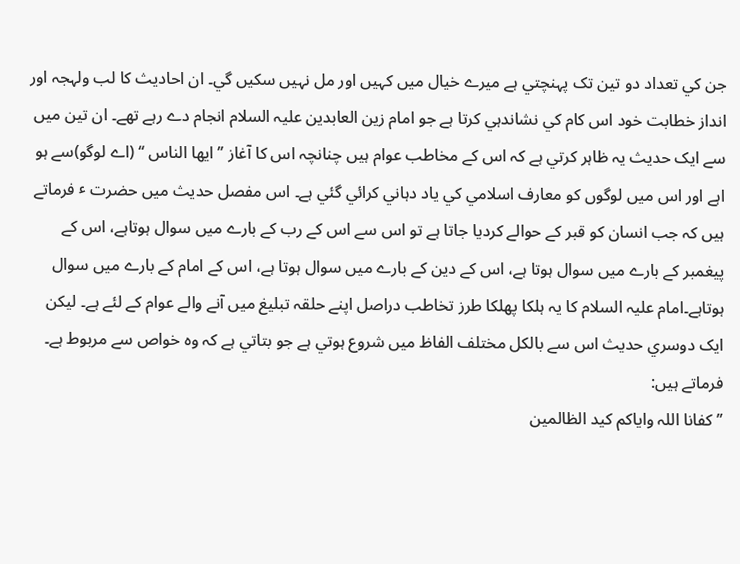جن کي تعداد دو تين تک پہنچتي ہے ميرے خيال ميں کہيں اور مل نہيں سکيں گي۔ ان احاديث کا لب ولہجہ اور انداز خطابت خود اس کام کي نشاندہي کرتا ہے جو امام زين العابدين عليہ السلام انجام دے رہے تھے۔ ان تين ميں سے ايک حديث يہ ظاہر کرتي ہے کہ اس کے مخاطب عوام ہيں چنانچہ اس کا آغاز ’’ ايھا الناس ‘‘ (اے لوگو)سے ہو اہے اور اس ميں لوگوں کو معارف اسلامي کي ياد دہاني کرائي گئي ہے۔ اس مفصل حديث ميں حضرت ٴ فرماتے ہيں کہ جب انسان کو قبر کے حوالے کرديا جاتا ہے تو اس سے اس کے رب کے بارے ميں سوال ہوتاہے، اس کے پيغمبر کے بارے ميں سوال ہوتا ہے، اس کے دين کے بارے ميں سوال ہوتا ہے، اس کے امام کے بارے ميں سوال ہوتاہے۔امام عليہ السلام کا يہ ہلکا پھلکا طرز تخاطب دراصل اپنے حلقہ تبليغ ميں آنے والے عوام کے لئے ہے۔ ليکن ايک دوسري حديث اس سے بالکل مختلف الفاظ ميں شروع ہوتي ہے جو بتاتي ہے کہ وہ خواص سے مربوط ہے۔ فرماتے ہيں:
’’ کفانا اللہ واياکم کيد الظالمين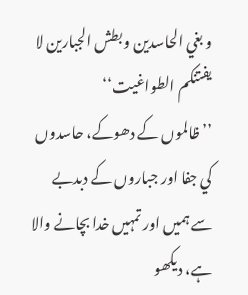و بغي الحاسدين و بطش الجبارين لا يفتنکم الطواغيت‘‘
’’ ظالموں کے دھوکے، حاسدوں کي جفا اور جباروں کے دبدبے سے ہميں اور تمہيں خدا بچانے والا ہے، ديکھو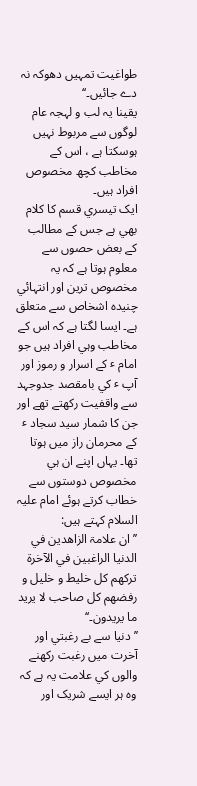طواغيت تمہيں دھوکہ نہ دے جائيں۔‘‘
يقينا يہ لب و لہجہ عام لوگوں سے مربوط نہيں ہوسکتا ہے ، اس کے مخاطب کچھ مخصوص افراد ہيں۔
ايک تيسري قسم کا کلام بھي ہے جس کے مطالب کے بعض حصوں سے معلوم ہوتا ہے کہ يہ مخصوص ترين اور انتہائي چنيدہ اشخاص سے متعلق ہے۔ ايسا لگتا ہے کہ اس کے مخاطب وہي افراد ہيں جو امام ٴ کے اسرار و رموز اور آپ ٴ کي بامقصد جدوجہد سے واقفيت رکھتے تھے اور جن کا شمار سيد سجاد ٴ کے محرمان راز ميں ہوتا تھا۔ يہاں اپنے ان ہي مخصوص دوستوں سے خطاب کرتے ہوئے امام عليہ السلام کہتے ہيں:
’’ ان علامۃ الزاھدين في الدنيا الراغبين في الآخرۃ ترکھم کل خليط و خليل و رفضھم کل صاحب لا يريد ما يريدون۔‘‘
’’ دنيا سے بے رغبتي اور آخرت ميں رغبت رکھنے والوں کي علامت يہ ہے کہ وہ ہر ايسے شريک اور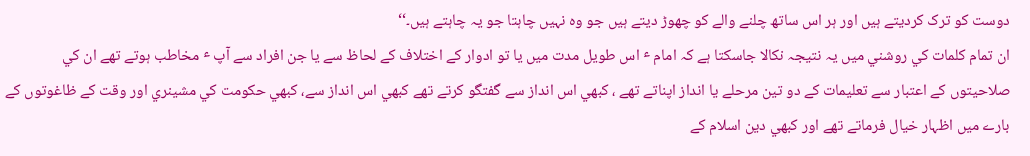دوست کو ترک کرديتے ہيں اور ہر اس ساتھ چلنے والے کو چھوڑ ديتے ہيں جو وہ نہيں چاہتا جو يہ چاہتے ہيں۔‘‘
ان تمام کلمات کي روشني ميں يہ نتيجہ نکالا جاسکتا ہے کہ امام ٴ اس طويل مدت ميں يا تو ادوار کے اختلاف کے لحاظ سے يا جن افراد سے آپ ٴ مخاطب ہوتے تھے ان کي صلاحيتوں کے اعتبار سے تعليمات کے دو تين مرحلے يا انداز اپناتے تھے ، کبھي اس انداز سے گفتگو کرتے تھے کبھي اس انداز سے، کبھي حکومت کي مشينري اور وقت کے ظاغوتوں کے بارے ميں اظہار خيال فرماتے تھے اور کبھي دين اسلام کے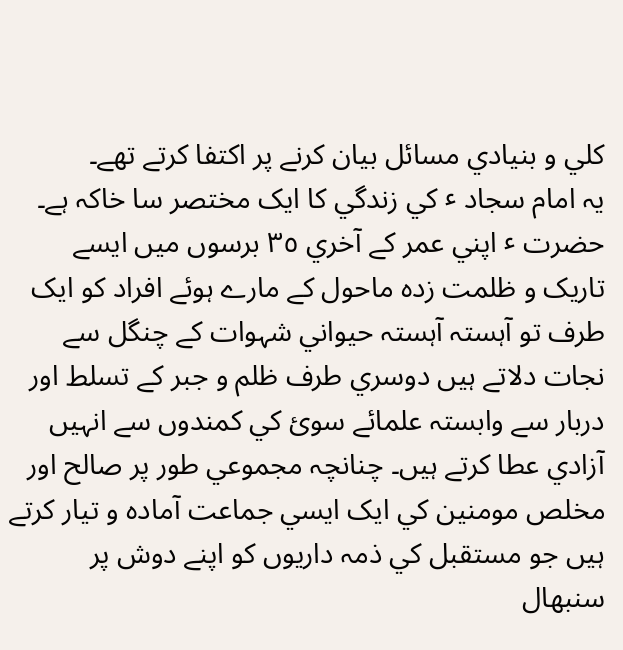کلي و بنيادي مسائل بيان کرنے پر اکتفا کرتے تھے۔
يہ امام سجاد ٴ کي زندگي کا ايک مختصر سا خاکہ ہے۔ حضرت ٴ اپني عمر کے آخري ٣٥ برسوں ميں ايسے تاريک و ظلمت زدہ ماحول کے مارے ہوئے افراد کو ايک طرف تو آہستہ آہستہ حيواني شہوات کے چنگل سے نجات دلاتے ہيں دوسري طرف ظلم و جبر کے تسلط اور دربار سے وابستہ علمائے سوئ کي کمندوں سے انہيں آزادي عطا کرتے ہيں۔ چنانچہ مجموعي طور پر صالح اور مخلص مومنين کي ايک ايسي جماعت آمادہ و تيار کرتے ہيں جو مستقبل کي ذمہ داريوں کو اپنے دوش پر سنبھال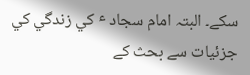سکے۔ البتہ امام سجاد ٴ کي زندگي کي جزئيات سے بحث کے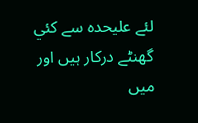لئے عليحدہ سے کئي گھنٹے درکار ہيں اور ميں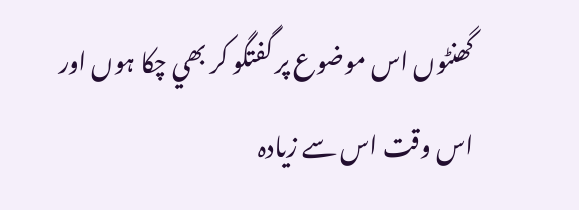گھنٹوں اس موضوع پر گفتگو کر بھي چکا ہوں اور اس وقت اس سے زيادہ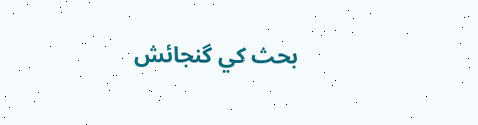بحث کي گنجائش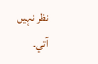نظر نہيں آتي۔